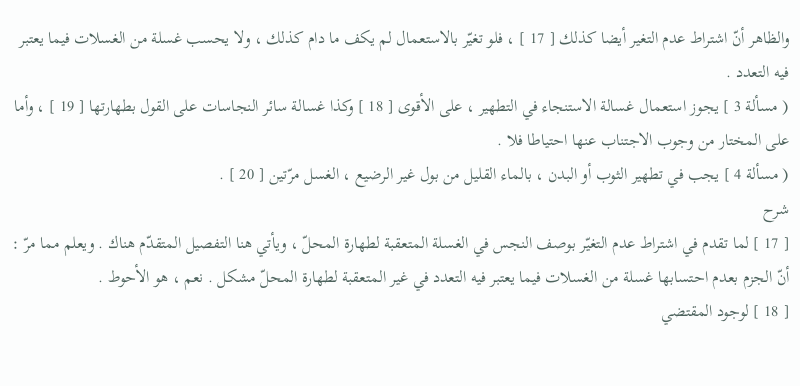والظاهر أنّ اشتراط عدم التغير أيضا كذلك [ 17 ] ، فلو تغيّر بالاستعمال لم يكف ما دام كذلك ، ولا يحسب غسلة من الغسلات فيما يعتبر فيه التعدد .
( مسألة 3 ] يجوز استعمال غسالة الاستنجاء في التطهير ، على الأقوى [ 18 ] وكذا غسالة سائر النجاسات على القول بطهارتها [ 19 ] ، وأما على المختار من وجوب الاجتناب عنها احتياطا فلا .
( مسألة 4 ] يجب في تطهير الثوب أو البدن ، بالماء القليل من بول غير الرضيع ، الغسل مرّتين [ 20 ] .
شرح
[ 17 ] لما تقدم في اشتراط عدم التغيّر بوصف النجس في الغسلة المتعقبة لطهارة المحلّ ، ويأتي هنا التفصيل المتقدّم هناك . ويعلم مما مرّ : أنّ الجزم بعدم احتسابها غسلة من الغسلات فيما يعتبر فيه التعدد في غير المتعقبة لطهارة المحلّ مشكل . نعم ، هو الأحوط .
[ 18 ] لوجود المقتضي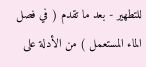للتطهير - بعد ما تقدم ( في فصل الماء المستعمل ) من الأدلة على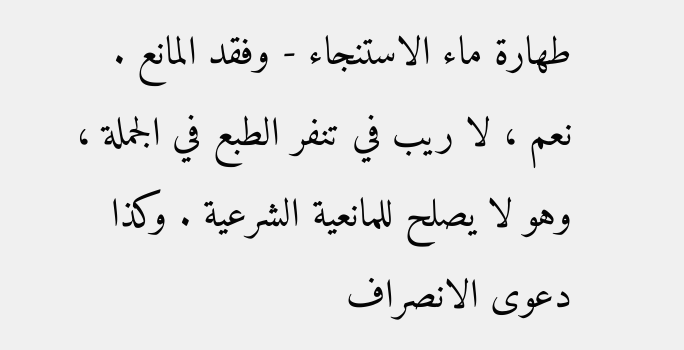طهارة ماء الاستنجاء - وفقد المانع . نعم ، لا ريب في تنفر الطبع في الجملة ، وهو لا يصلح للمانعية الشرعية . وكذا دعوى الانصراف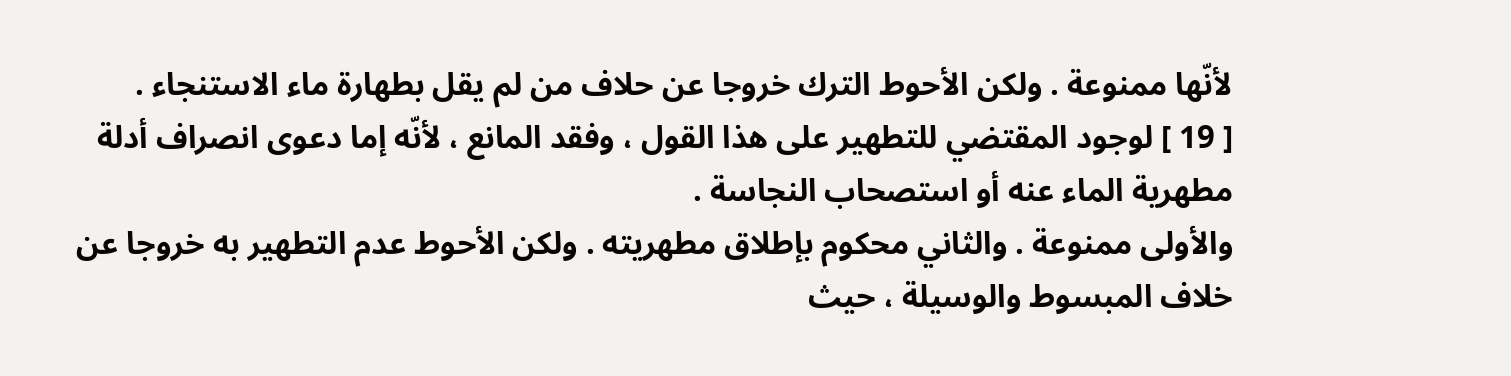لأنّها ممنوعة . ولكن الأحوط الترك خروجا عن حلاف من لم يقل بطهارة ماء الاستنجاء .
[ 19 ] لوجود المقتضي للتطهير على هذا القول ، وفقد المانع ، لأنّه إما دعوى انصراف أدلة مطهرية الماء عنه أو استصحاب النجاسة .
والأولى ممنوعة . والثاني محكوم بإطلاق مطهريته . ولكن الأحوط عدم التطهير به خروجا عن خلاف المبسوط والوسيلة ، حيث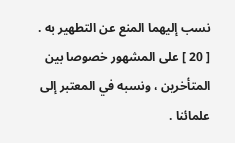نسب إليهما المنع عن التطهير به .
[ 20 ] على المشهور خصوصا بين المتأخرين ، ونسبه في المعتبر إلى علمائنا .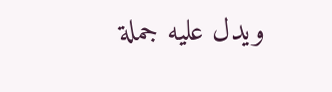ويدل عليه جملة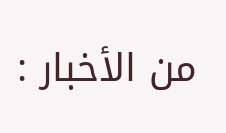من الأخبار :